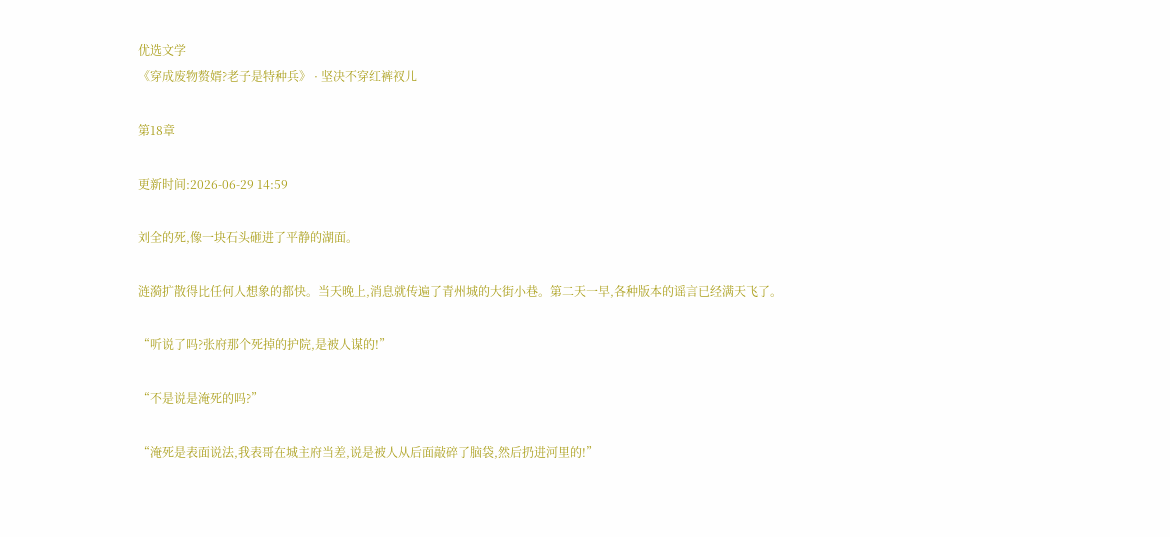优选文学
《穿成废物赘婿?老子是特种兵》 · 坚决不穿红裤衩儿

第18章

更新时间:2026-06-29 14:59

刘全的死,像一块石头砸进了平静的湖面。

涟漪扩散得比任何人想象的都快。当天晚上,消息就传遍了青州城的大街小巷。第二天一早,各种版本的谣言已经满天飞了。

“听说了吗?张府那个死掉的护院,是被人谋的!”

“不是说是淹死的吗?”

“淹死是表面说法,我表哥在城主府当差,说是被人从后面敲碎了脑袋,然后扔进河里的!”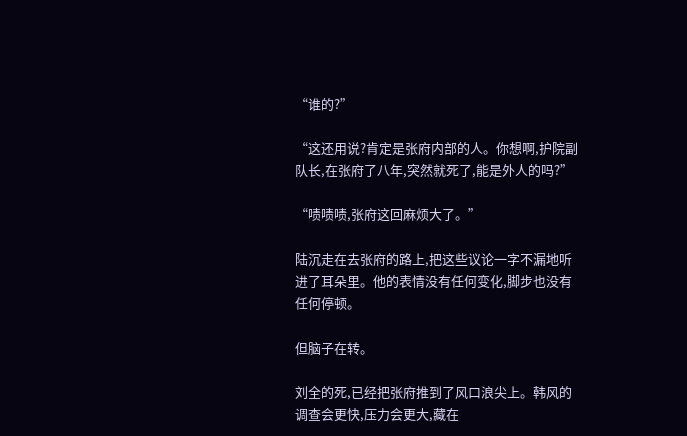“谁的?”

“这还用说?肯定是张府内部的人。你想啊,护院副队长,在张府了八年,突然就死了,能是外人的吗?”

“啧啧啧,张府这回麻烦大了。”

陆沉走在去张府的路上,把这些议论一字不漏地听进了耳朵里。他的表情没有任何变化,脚步也没有任何停顿。

但脑子在转。

刘全的死,已经把张府推到了风口浪尖上。韩风的调查会更快,压力会更大,藏在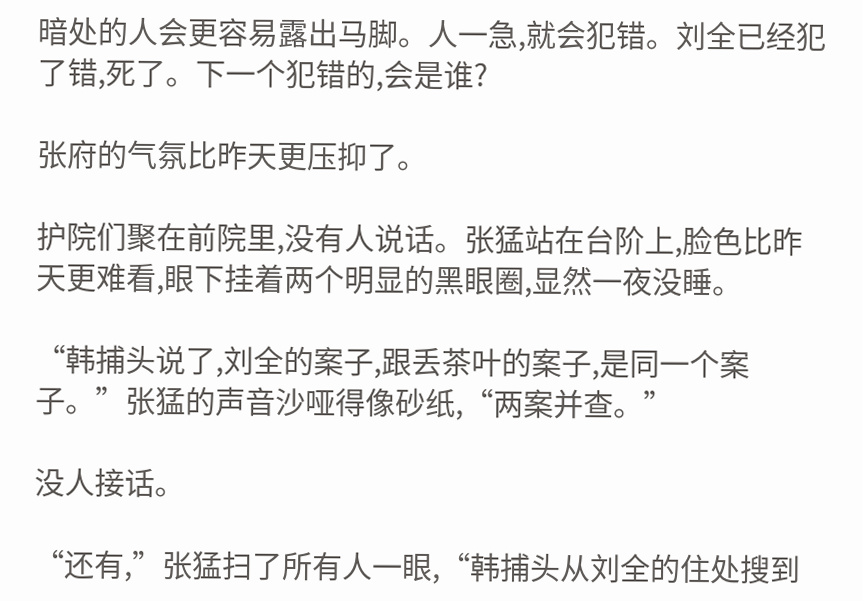暗处的人会更容易露出马脚。人一急,就会犯错。刘全已经犯了错,死了。下一个犯错的,会是谁?

张府的气氛比昨天更压抑了。

护院们聚在前院里,没有人说话。张猛站在台阶上,脸色比昨天更难看,眼下挂着两个明显的黑眼圈,显然一夜没睡。

“韩捕头说了,刘全的案子,跟丢茶叶的案子,是同一个案子。”张猛的声音沙哑得像砂纸,“两案并查。”

没人接话。

“还有,”张猛扫了所有人一眼,“韩捕头从刘全的住处搜到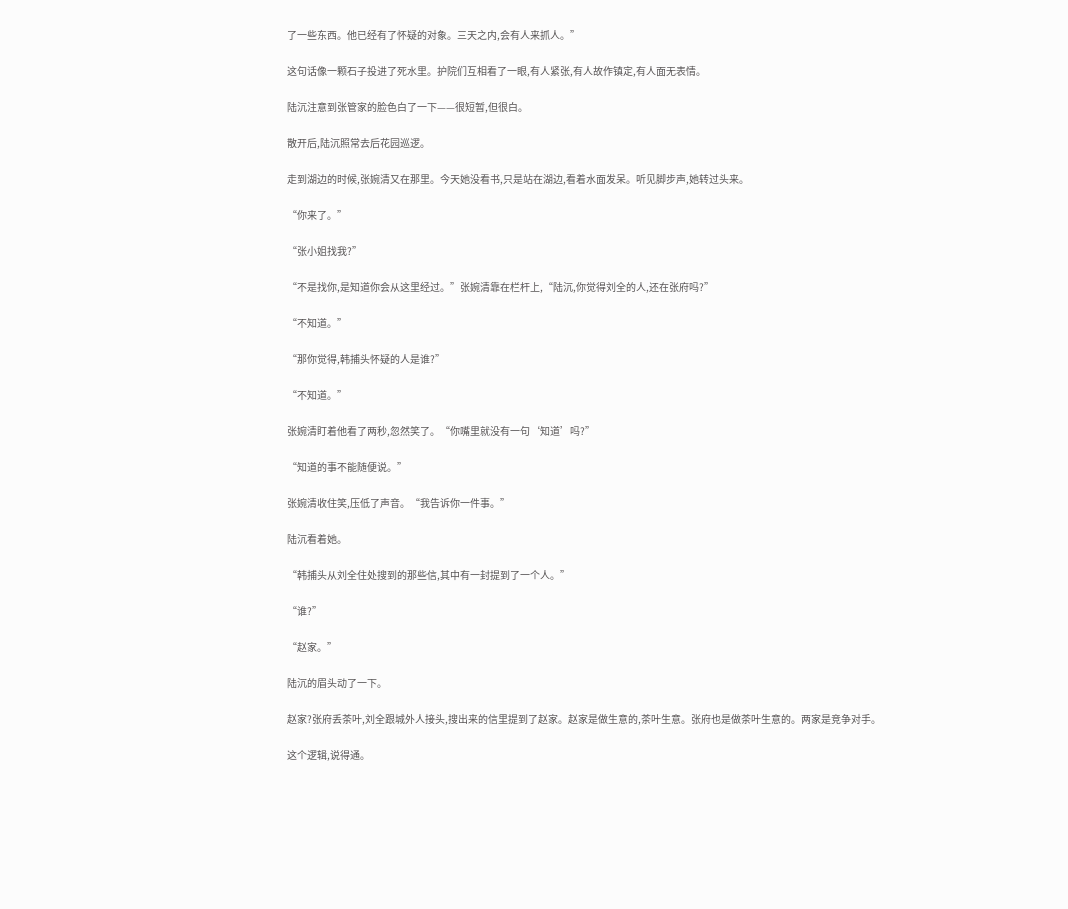了一些东西。他已经有了怀疑的对象。三天之内,会有人来抓人。”

这句话像一颗石子投进了死水里。护院们互相看了一眼,有人紧张,有人故作镇定,有人面无表情。

陆沉注意到张管家的脸色白了一下——很短暂,但很白。

散开后,陆沉照常去后花园巡逻。

走到湖边的时候,张婉清又在那里。今天她没看书,只是站在湖边,看着水面发呆。听见脚步声,她转过头来。

“你来了。”

“张小姐找我?”

“不是找你,是知道你会从这里经过。”张婉清靠在栏杆上,“陆沉,你觉得刘全的人,还在张府吗?”

“不知道。”

“那你觉得,韩捕头怀疑的人是谁?”

“不知道。”

张婉清盯着他看了两秒,忽然笑了。“你嘴里就没有一句‘知道’吗?”

“知道的事不能随便说。”

张婉清收住笑,压低了声音。“我告诉你一件事。”

陆沉看着她。

“韩捕头从刘全住处搜到的那些信,其中有一封提到了一个人。”

“谁?”

“赵家。”

陆沉的眉头动了一下。

赵家?张府丢茶叶,刘全跟城外人接头,搜出来的信里提到了赵家。赵家是做生意的,茶叶生意。张府也是做茶叶生意的。两家是竞争对手。

这个逻辑,说得通。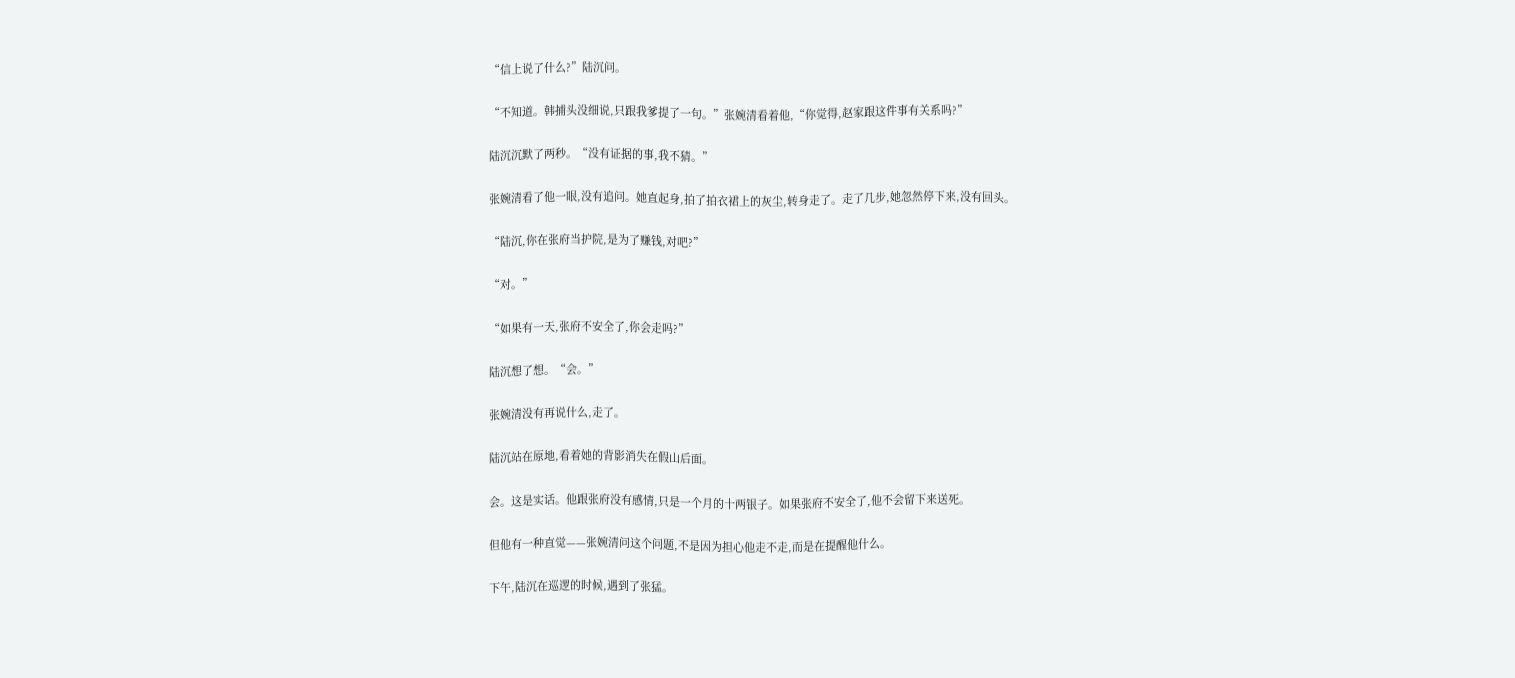“信上说了什么?”陆沉问。

“不知道。韩捕头没细说,只跟我爹提了一句。”张婉清看着他,“你觉得,赵家跟这件事有关系吗?”

陆沉沉默了两秒。“没有证据的事,我不猜。”

张婉清看了他一眼,没有追问。她直起身,拍了拍衣裙上的灰尘,转身走了。走了几步,她忽然停下来,没有回头。

“陆沉,你在张府当护院,是为了赚钱,对吧?”

“对。”

“如果有一天,张府不安全了,你会走吗?”

陆沉想了想。“会。”

张婉清没有再说什么,走了。

陆沉站在原地,看着她的背影消失在假山后面。

会。这是实话。他跟张府没有感情,只是一个月的十两银子。如果张府不安全了,他不会留下来送死。

但他有一种直觉——张婉清问这个问题,不是因为担心他走不走,而是在提醒他什么。

下午,陆沉在巡逻的时候,遇到了张猛。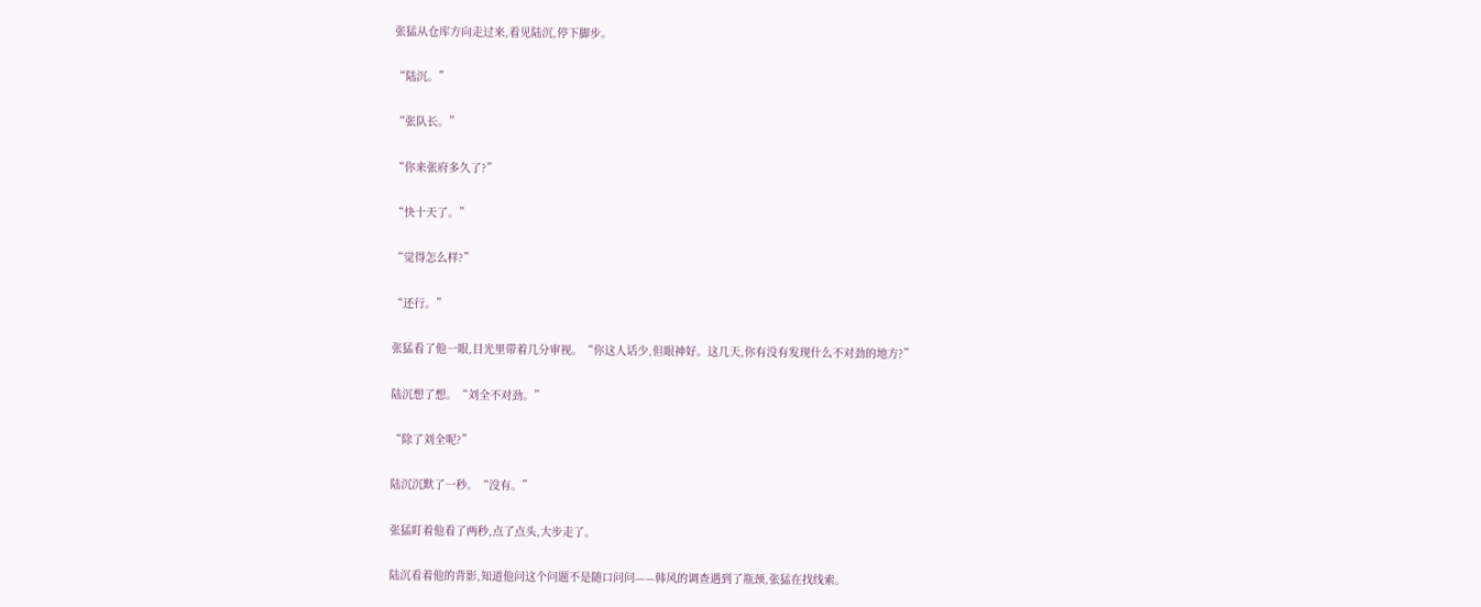张猛从仓库方向走过来,看见陆沉,停下脚步。

“陆沉。”

“张队长。”

“你来张府多久了?”

“快十天了。”

“觉得怎么样?”

“还行。”

张猛看了他一眼,目光里带着几分审视。“你这人话少,但眼神好。这几天,你有没有发现什么不对劲的地方?”

陆沉想了想。“刘全不对劲。”

“除了刘全呢?”

陆沉沉默了一秒。“没有。”

张猛盯着他看了两秒,点了点头,大步走了。

陆沉看着他的背影,知道他问这个问题不是随口问问——韩风的调查遇到了瓶颈,张猛在找线索。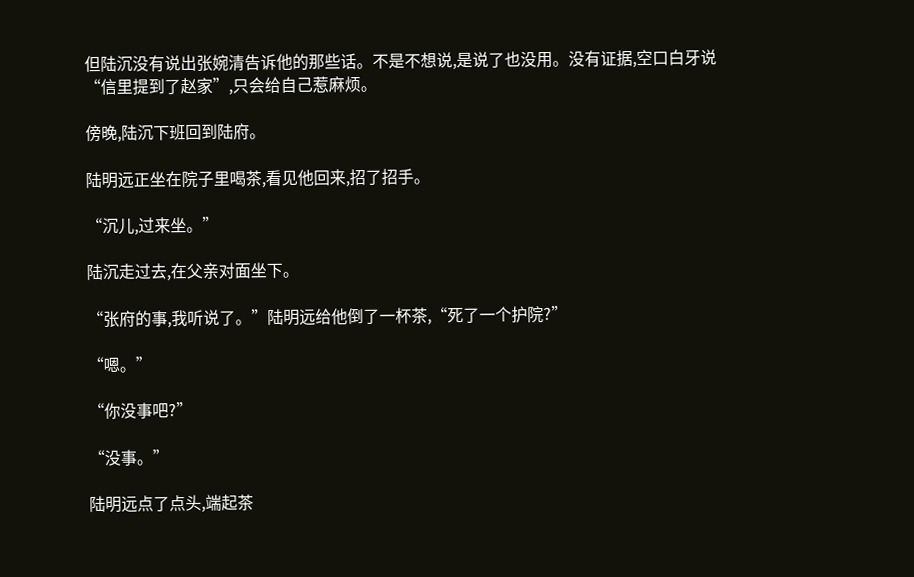但陆沉没有说出张婉清告诉他的那些话。不是不想说,是说了也没用。没有证据,空口白牙说“信里提到了赵家”,只会给自己惹麻烦。

傍晚,陆沉下班回到陆府。

陆明远正坐在院子里喝茶,看见他回来,招了招手。

“沉儿,过来坐。”

陆沉走过去,在父亲对面坐下。

“张府的事,我听说了。”陆明远给他倒了一杯茶,“死了一个护院?”

“嗯。”

“你没事吧?”

“没事。”

陆明远点了点头,端起茶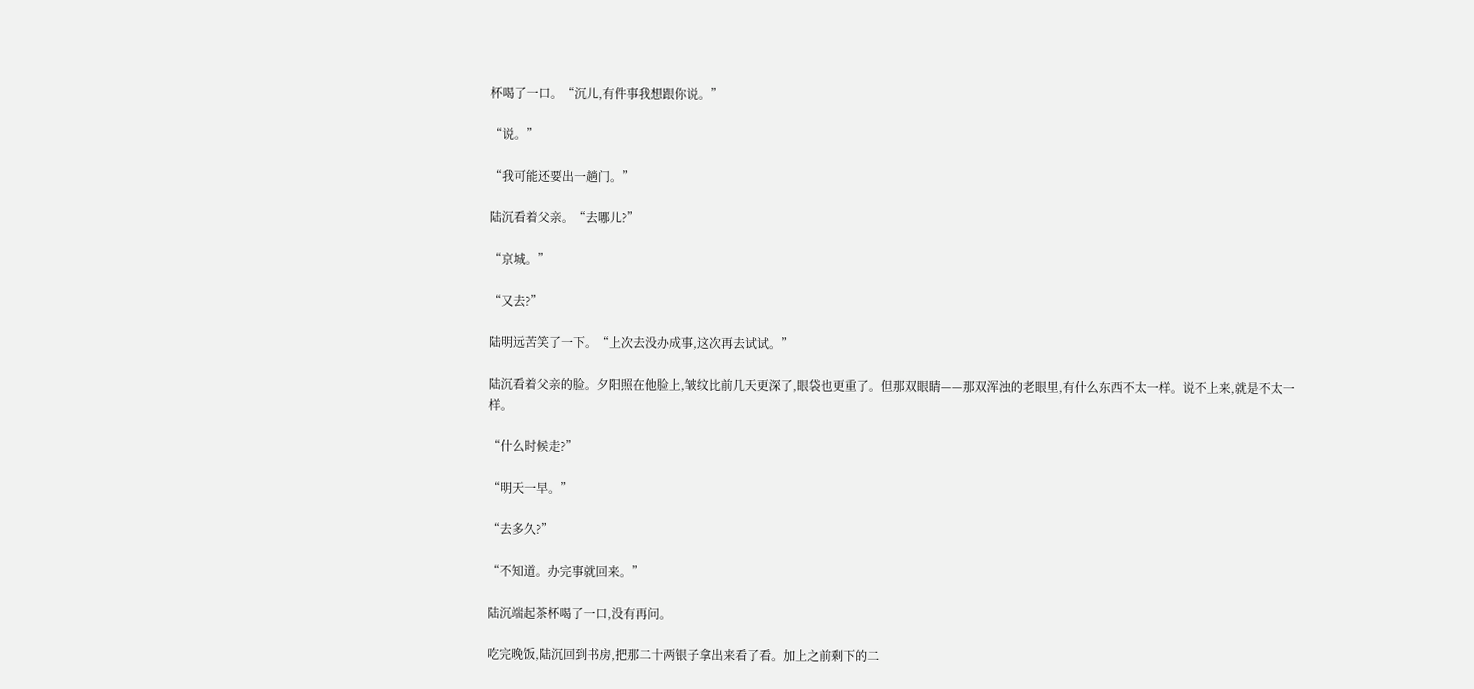杯喝了一口。“沉儿,有件事我想跟你说。”

“说。”

“我可能还要出一趟门。”

陆沉看着父亲。“去哪儿?”

“京城。”

“又去?”

陆明远苦笑了一下。“上次去没办成事,这次再去试试。”

陆沉看着父亲的脸。夕阳照在他脸上,皱纹比前几天更深了,眼袋也更重了。但那双眼睛——那双浑浊的老眼里,有什么东西不太一样。说不上来,就是不太一样。

“什么时候走?”

“明天一早。”

“去多久?”

“不知道。办完事就回来。”

陆沉端起茶杯喝了一口,没有再问。

吃完晚饭,陆沉回到书房,把那二十两银子拿出来看了看。加上之前剩下的二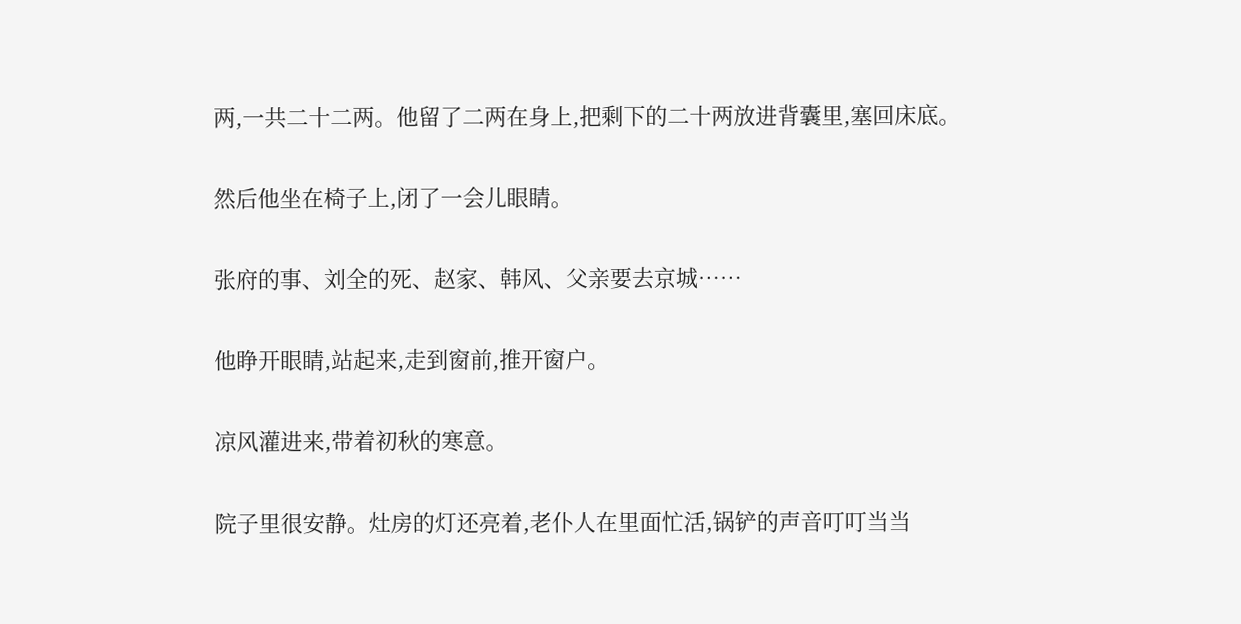两,一共二十二两。他留了二两在身上,把剩下的二十两放进背囊里,塞回床底。

然后他坐在椅子上,闭了一会儿眼睛。

张府的事、刘全的死、赵家、韩风、父亲要去京城……

他睁开眼睛,站起来,走到窗前,推开窗户。

凉风灌进来,带着初秋的寒意。

院子里很安静。灶房的灯还亮着,老仆人在里面忙活,锅铲的声音叮叮当当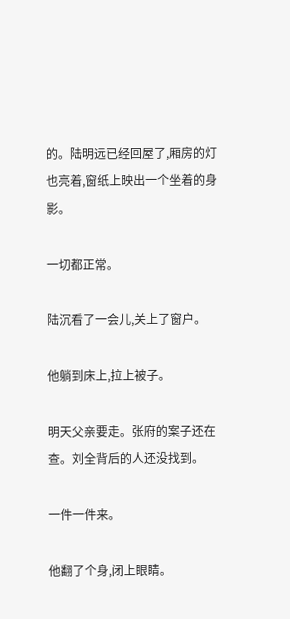的。陆明远已经回屋了,厢房的灯也亮着,窗纸上映出一个坐着的身影。

一切都正常。

陆沉看了一会儿,关上了窗户。

他躺到床上,拉上被子。

明天父亲要走。张府的案子还在查。刘全背后的人还没找到。

一件一件来。

他翻了个身,闭上眼睛。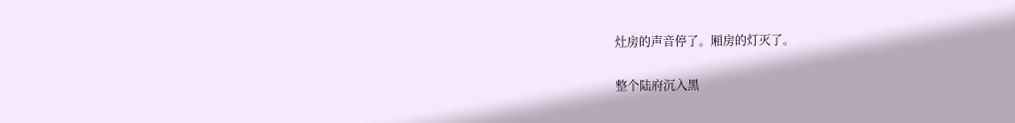灶房的声音停了。厢房的灯灭了。

整个陆府沉入黑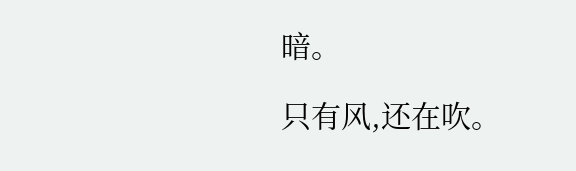暗。

只有风,还在吹。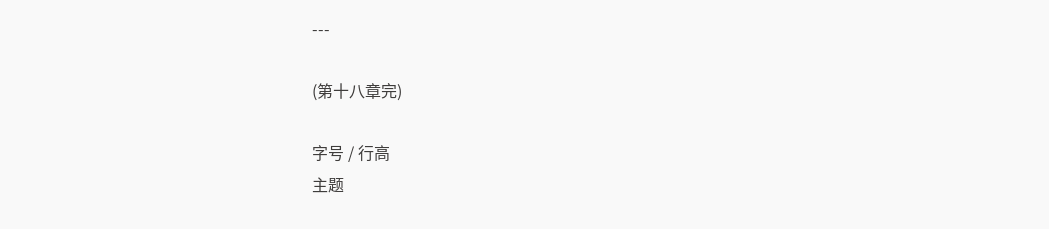---

(第十八章完)

字号 / 行高
主题